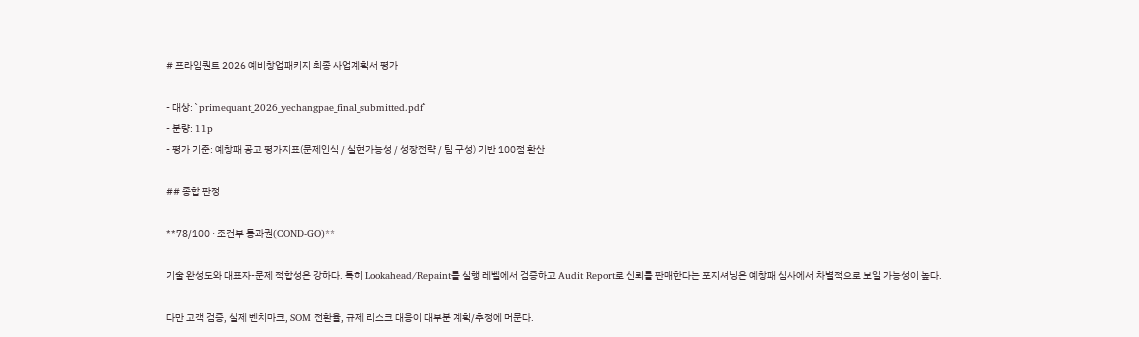# 프라임퀀트 2026 예비창업패키지 최종 사업계획서 평가

- 대상: `primequant_2026_yechangpae_final_submitted.pdf`
- 분량: 11p
- 평가 기준: 예창패 공고 평가지표(문제인식 / 실현가능성 / 성장전략 / 팀 구성) 기반 100점 환산

## 종합 판정

**78/100 · 조건부 통과권(COND-GO)**

기술 완성도와 대표자-문제 적합성은 강하다. 특히 Lookahead/Repaint를 실행 레벨에서 검증하고 Audit Report로 신뢰를 판매한다는 포지셔닝은 예창패 심사에서 차별적으로 보일 가능성이 높다.

다만 고객 검증, 실제 벤치마크, SOM 전환율, 규제 리스크 대응이 대부분 계획/추정에 머문다.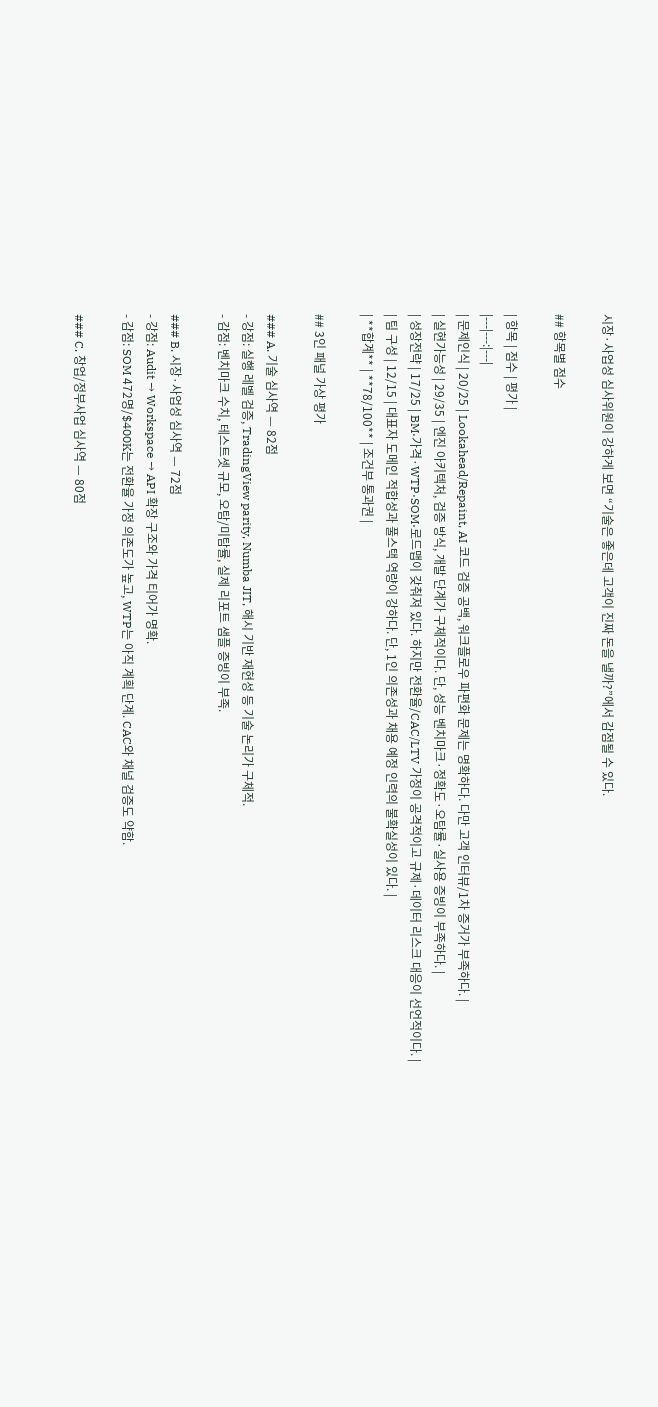시장·사업성 심사위원이 강하게 보면 “기술은 좋은데 고객이 진짜 돈을 낼까?”에서 감점될 수 있다.

## 항목별 점수

| 항목 | 점수 | 평가 |
|---|---:|---|
| 문제인식 | 20/25 | Lookahead/Repaint, AI 코드 검증 공백, 워크플로우 파편화 문제는 명확하다. 다만 고객 인터뷰/1차 증거가 부족하다. |
| 실현가능성 | 29/35 | 엔진 아키텍처, 검증 방식, 개발 단계가 구체적이다. 단, 성능 벤치마크·정확도·오탐률·실사용 증빙이 부족하다. |
| 성장전략 | 17/25 | BM·가격·WTP·SOM·로드맵이 갖춰져 있다. 하지만 전환율/CAC/LTV 가정이 공격적이고 규제·데이터 리스크 대응이 선언적이다. |
| 팀 구성 | 12/15 | 대표자 도메인 적합성과 풀스택 역량이 강하다. 단, 1인 의존성과 채용 예정 인력의 불확실성이 있다. |
| **합계** | **78/100** | 조건부 통과권 |

## 3인 패널 가상 평가

### A. 기술 심사역 — 82점
- 강점: 실행 레벨 검증, TradingView parity, Numba JIT, 해시 기반 재현성 등 기술 논리가 구체적.
- 감점: 벤치마크 수치, 테스트셋 규모, 오탐/미탐률, 실제 리포트 샘플 증빙이 부족.

### B. 시장·사업성 심사역 — 72점
- 강점: Audit → Workspace → API 확장 구조와 가격 티어가 명확.
- 감점: SOM 472명/$400K는 전환율 가정 의존도가 높고, WTP는 아직 계획 단계. CAC와 채널 검증도 약함.

### C. 창업/정부사업 심사역 — 80점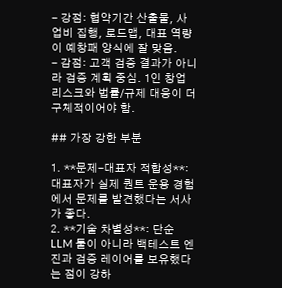- 강점: 협약기간 산출물, 사업비 집행, 로드맵, 대표 역량이 예창패 양식에 잘 맞음.
- 감점: 고객 검증 결과가 아니라 검증 계획 중심. 1인 창업 리스크와 법률/규제 대응이 더 구체적이어야 함.

## 가장 강한 부분

1. **문제-대표자 적합성**: 대표자가 실제 퀀트 운용 경험에서 문제를 발견했다는 서사가 좋다.
2. **기술 차별성**: 단순 LLM 툴이 아니라 백테스트 엔진과 검증 레이어를 보유했다는 점이 강하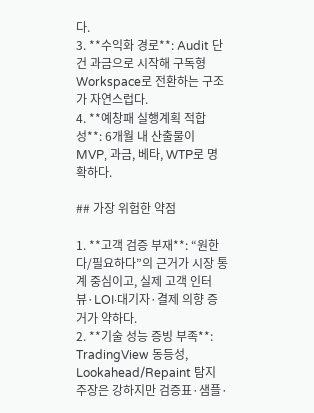다.
3. **수익화 경로**: Audit 단건 과금으로 시작해 구독형 Workspace로 전환하는 구조가 자연스럽다.
4. **예창패 실행계획 적합성**: 6개월 내 산출물이 MVP, 과금, 베타, WTP로 명확하다.

## 가장 위험한 약점

1. **고객 검증 부재**: “원한다/필요하다”의 근거가 시장 통계 중심이고, 실제 고객 인터뷰·LOI·대기자·결제 의향 증거가 약하다.
2. **기술 성능 증빙 부족**: TradingView 동등성, Lookahead/Repaint 탐지 주장은 강하지만 검증표·샘플·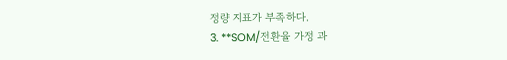정량 지표가 부족하다.
3. **SOM/전환율 가정 과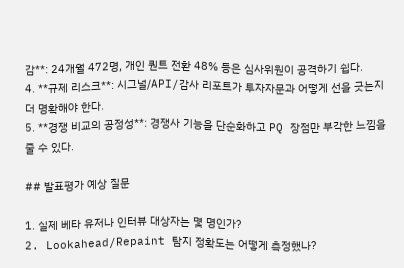감**: 24개월 472명, 개인 퀀트 전환 48% 등은 심사위원이 공격하기 쉽다.
4. **규제 리스크**: 시그널/API/감사 리포트가 투자자문과 어떻게 선을 긋는지 더 명확해야 한다.
5. **경쟁 비교의 공정성**: 경쟁사 기능을 단순화하고 PQ 장점만 부각한 느낌을 줄 수 있다.

## 발표평가 예상 질문

1. 실제 베타 유저나 인터뷰 대상자는 몇 명인가?
2. Lookahead/Repaint 탐지 정확도는 어떻게 측정했나?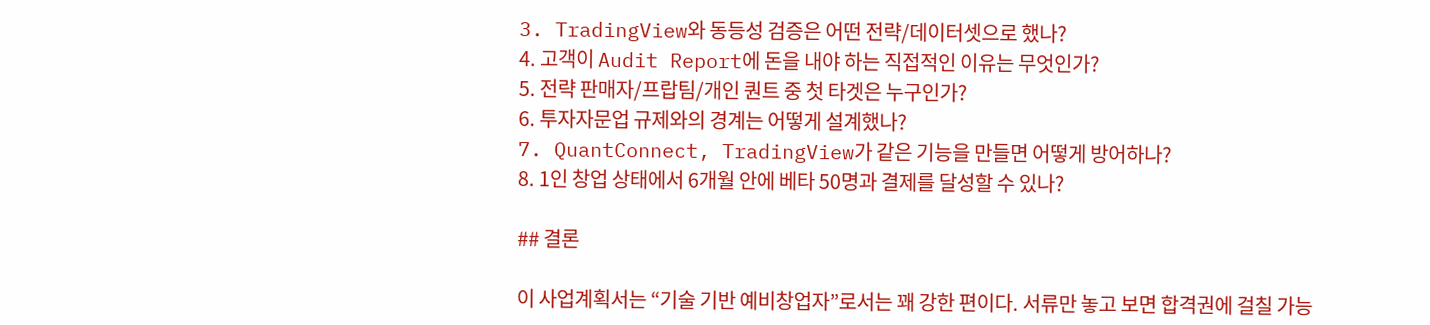3. TradingView와 동등성 검증은 어떤 전략/데이터셋으로 했나?
4. 고객이 Audit Report에 돈을 내야 하는 직접적인 이유는 무엇인가?
5. 전략 판매자/프랍팀/개인 퀀트 중 첫 타겟은 누구인가?
6. 투자자문업 규제와의 경계는 어떻게 설계했나?
7. QuantConnect, TradingView가 같은 기능을 만들면 어떻게 방어하나?
8. 1인 창업 상태에서 6개월 안에 베타 50명과 결제를 달성할 수 있나?

## 결론

이 사업계획서는 “기술 기반 예비창업자”로서는 꽤 강한 편이다. 서류만 놓고 보면 합격권에 걸칠 가능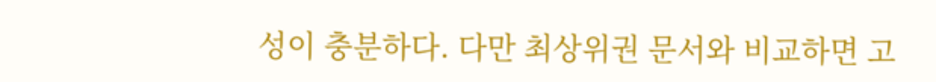성이 충분하다. 다만 최상위권 문서와 비교하면 고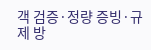객 검증·정량 증빙·규제 방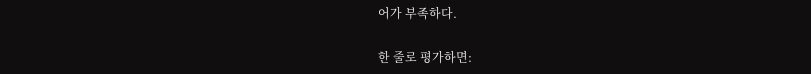어가 부족하다.

한 줄로 평가하면: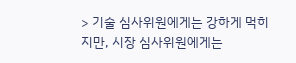> 기술 심사위원에게는 강하게 먹히지만, 시장 심사위원에게는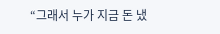“그래서 누가 지금 돈 냈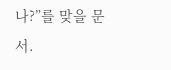나?”를 맞을 문서.